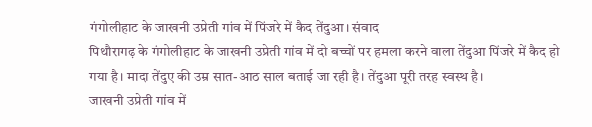गंगोलीहाट के जाखनी उप्रेती गांव में पिंजरे में कैद तेंदुआ। संवाद
पिथौरागढ़ के गंगोलीहाट के जाखनी उप्रेती गांव में दो बच्चों पर हमला करने वाला तेंदुआ पिंजरे में कैद हो गया है। मादा तेंदुए की उम्र सात-आठ साल बताई जा रही है। तेंदुआ पूरी तरह स्वस्थ है।
जाखनी उप्रेती गांव में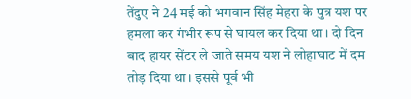तेंदुए ने 24 मई को भगवान सिंह मेहरा के पुत्र यश पर हमला कर गंभीर रूप से घायल कर दिया था। दो दिन बाद हायर सेंटर ले जाते समय यश ने लोहाघाट में दम तोड़ दिया था। इससे पूर्व भी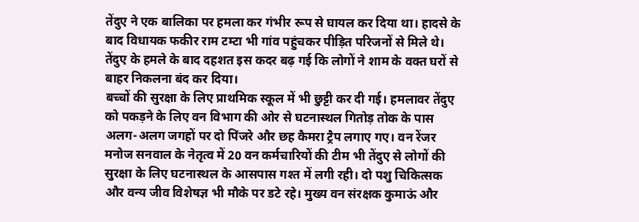तेंदुए ने एक बालिका पर हमला कर गंभीर रूप से घायल कर दिया था। हादसे के बाद विधायक फकीर राम टम्टा भी गांव पहुंचकर पीड़ित परिजनों से मिले थे। तेंदुए के हमले के बाद दहशत इस कदर बढ़ गई कि लोगों ने शाम के वक्त घरों से बाहर निकलना बंद कर दिया।
बच्चों की सुरक्षा के लिए प्राथमिक स्कूल में भी छुट्टी कर दी गई। हमलावर तेंदुए को पकड़ने के लिए वन विभाग की ओर से घटनास्थल गितोड़ तोक के पास अलग-अलग जगहों पर दो पिंजरे और छह कैमरा ट्रैप लगाए गए। वन रेंजर मनोज सनवाल के नेतृत्व में 20 वन कर्मचारियों की टीम भी तेंदुए से लोगों की सुरक्षा के लिए घटनास्थल के आसपास गश्त में लगी रही। दो पशु चिकित्सक और वन्य जीव विशेषज्ञ भी मौके पर डटे रहे। मुख्य वन संरक्षक कुमाऊं और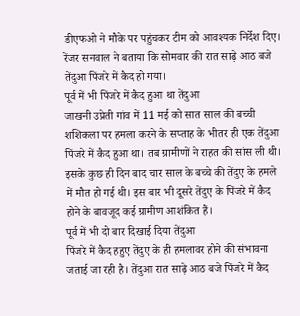डीएफओ ने मौके पर पहुंचकर टीम को आवश्यक निर्देश दिए। रेंजर सनवाल ने बताया कि सोमवार की रात साढ़े आठ बजे तेंदुआ पिंजरे में कैद हो गया।
पूर्व में भी पिंजरे में कैद हुआ था तेंदुआ
जाखनी उप्रेती गांव में 11 मई को सात साल की बच्ची शशिकला पर हमला करने के सप्ताह के भीतर ही एक तेंदुआ पिंजरे में कैद हुआ था। तब ग्रामीणों ने राहत की सांस ली थी। इसके कुछ ही दिन बाद चार साल के बच्चे की तेंदुए के हमले में मौत हो गई थी। इस बार भी दूसरे तेंदुए के पिंजरे में कैद होने के बावजूद कई ग्रामीण आशंकित हैं।
पूर्व में भी दो बार दिखाई दिया तेंदुआ
पिंजरे में कैद हहुए तेंदुए के ही हमलावर होने की संभावना जताई जा रही है। तेंदुआ रात साढ़े आठ बजे पिंजरे में कैद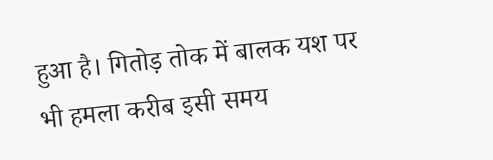हुआ है। गितोड़ तोक में बालक यश पर भी हमला करीब इसी समय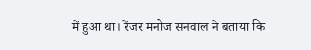में हुआ था। रेंजर मनोज सनवाल ने बताया कि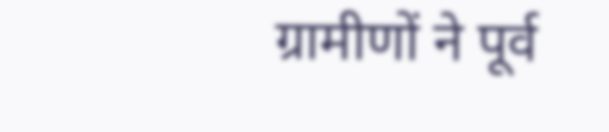ग्रामीणों ने पूर्व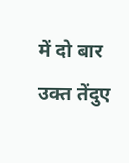में दो बार उक्त तेंदुए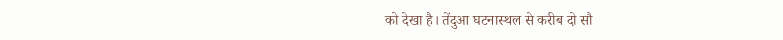को देखा है। तेंदुआ घटनास्थल से करीब दो सौ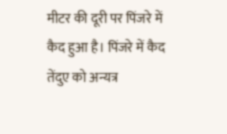मीटर की दूरी पर पिंजरे में कैद हुआ है। पिंजरे में कैद तेंदुए को अन्यत्र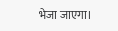भेजा जाएगा।